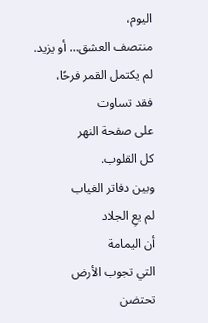اليوم،
منتصف العشق… أو يزيد.
لم يكتمل القمر فرحًا،
فقد تساوت
على صفحة النهر
كل القلوب.
وبين دفاتر الغياب
لم يعِ الجلاد
أن اليمامة
التي تجوب الأرض
تحتضن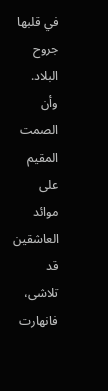في قلبها
جروح البلاد.
وأن الصمت
المقيم على موائد العاشقين
قد تلاشى،
فانهارت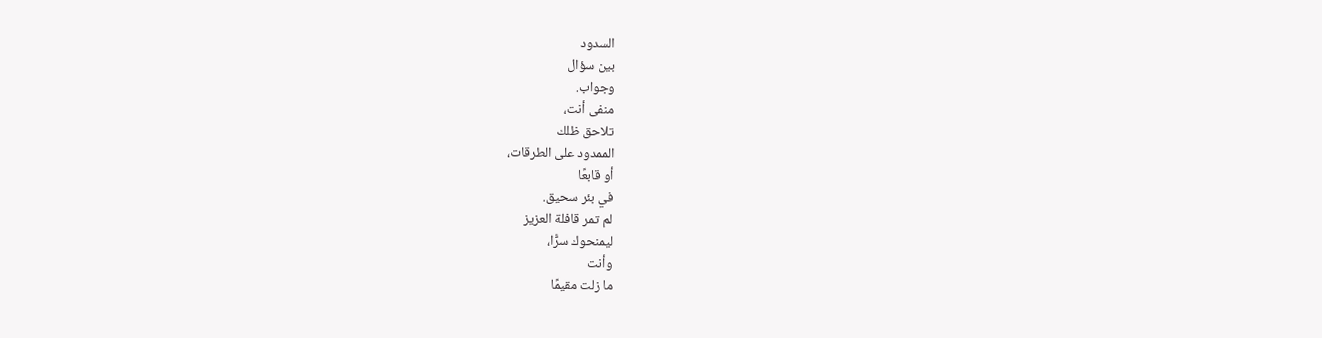السدود
بين سؤال
وجواب.
منفى أنت،
تلاحق ظلك
الممدود على الطرقات،
أو قابعًا
في بئر سحيق.
لم تمر قافلة العزيز
ليمنحوك سرًّا،
وأنت
ما زلت مقيمًا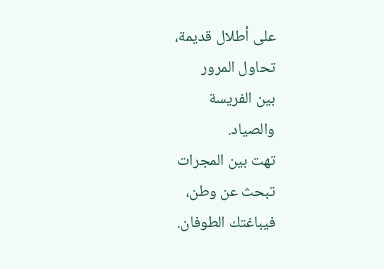على أطلال قديمة،
تحاول المرور
بين الفريسة
والصياد.
تهت بين المجرات
تبحث عن وطن،
فيباغتك الطوفان.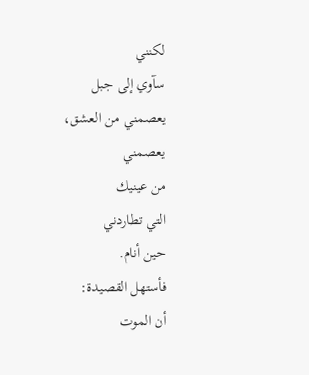لكنني
سآوي إلى جبل
يعصمني من العشق،
يعصمني
من عينيك
التي تطاردني
حين أنام.
فأستهل القصيدة:
أن الموت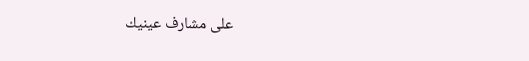على مشارف عينيك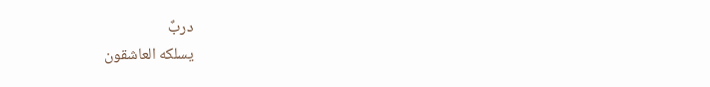دربٌ
يسلكه العاشقون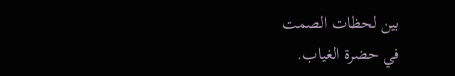بين لحظات الصمت
في حضرة الغياب.